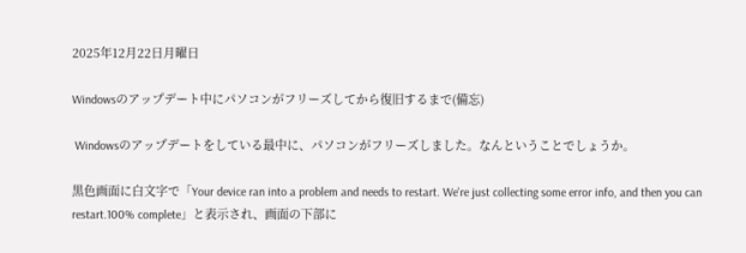2025年12月22日月曜日

Windowsのアップデート中にパソコンがフリーズしてから復旧するまで(備忘)

 Windowsのアップデートをしている最中に、パソコンがフリーズしました。なんということでしょうか。

黒色画面に白文字で「Your device ran into a problem and needs to restart. We're just collecting some error info, and then you can restart.100% complete」と表示され、画面の下部に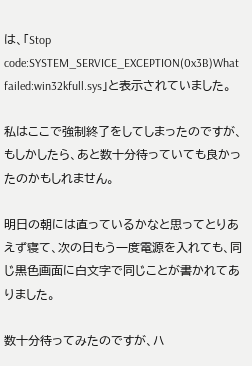は、「Stop code:SYSTEM_SERVICE_EXCEPTION(0x3B)What failed:win32kfull.sys」と表示されていました。

私はここで強制終了をしてしまったのですが、もしかしたら、あと数十分待っていても良かったのかもしれません。

明日の朝には直っているかなと思ってとりあえず寝て、次の日もう一度電源を入れても、同じ黒色画面に白文字で同じことが書かれてありました。

数十分待ってみたのですが、ハ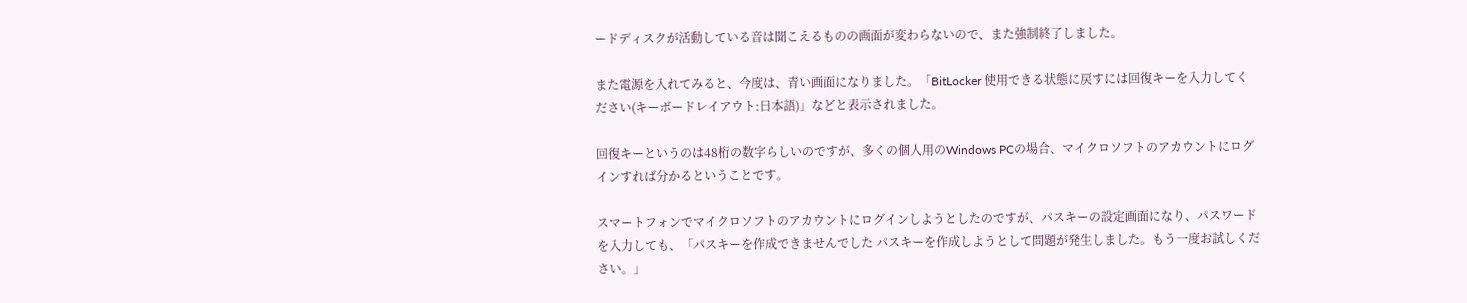ードディスクが活動している音は聞こえるものの画面が変わらないので、また強制終了しました。

また電源を入れてみると、今度は、青い画面になりました。「BitLocker 使用できる状態に戻すには回復キーを入力してください(キーボードレイアウト:日本語)」などと表示されました。

回復キーというのは48桁の数字らしいのですが、多くの個人用のWindows PCの場合、マイクロソフトのアカウントにログインすれば分かるということです。

スマートフォンでマイクロソフトのアカウントにログインしようとしたのですが、パスキーの設定画面になり、パスワードを入力しても、「パスキーを作成できませんでした パスキーを作成しようとして問題が発生しました。もう一度お試しください。」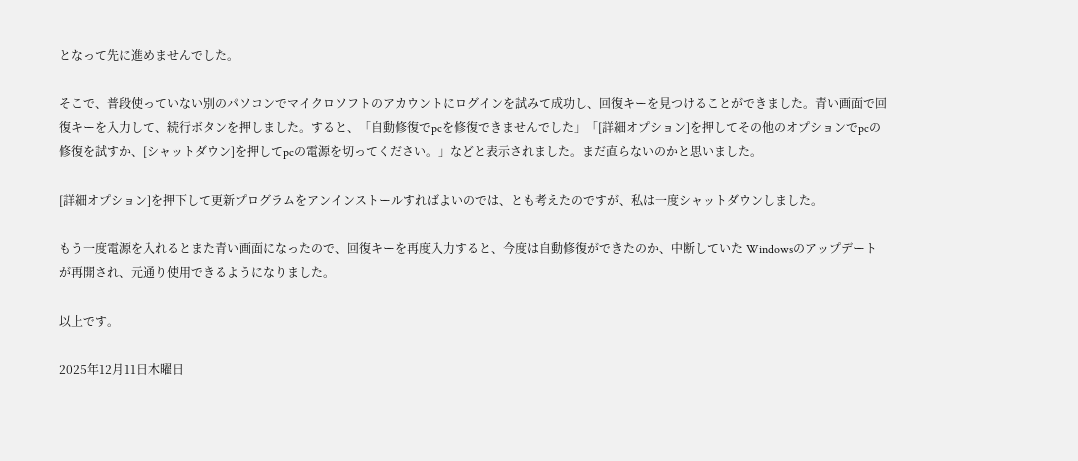となって先に進めませんでした。

そこで、普段使っていない別のパソコンでマイクロソフトのアカウントにログインを試みて成功し、回復キーを見つけることができました。青い画面で回復キーを入力して、続行ボタンを押しました。すると、「自動修復でpcを修復できませんでした」「[詳細オプション]を押してその他のオプションでpcの修復を試すか、[シャットダウン]を押してpcの電源を切ってください。」などと表示されました。まだ直らないのかと思いました。

[詳細オプション]を押下して更新プログラムをアンインストールすればよいのでは、とも考えたのですが、私は一度シャットダウンしました。

もう一度電源を入れるとまた青い画面になったので、回復キーを再度入力すると、今度は自動修復ができたのか、中断していた Windowsのアップデートが再開され、元通り使用できるようになりました。

以上です。

2025年12月11日木曜日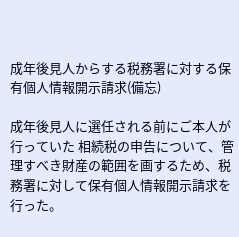成年後見人からする税務署に対する保有個人情報開示請求(備忘)

成年後見人に選任される前にご本人が行っていた 相続税の申告について、管理すべき財産の範囲を画するため、税務署に対して保有個人情報開示請求を行った。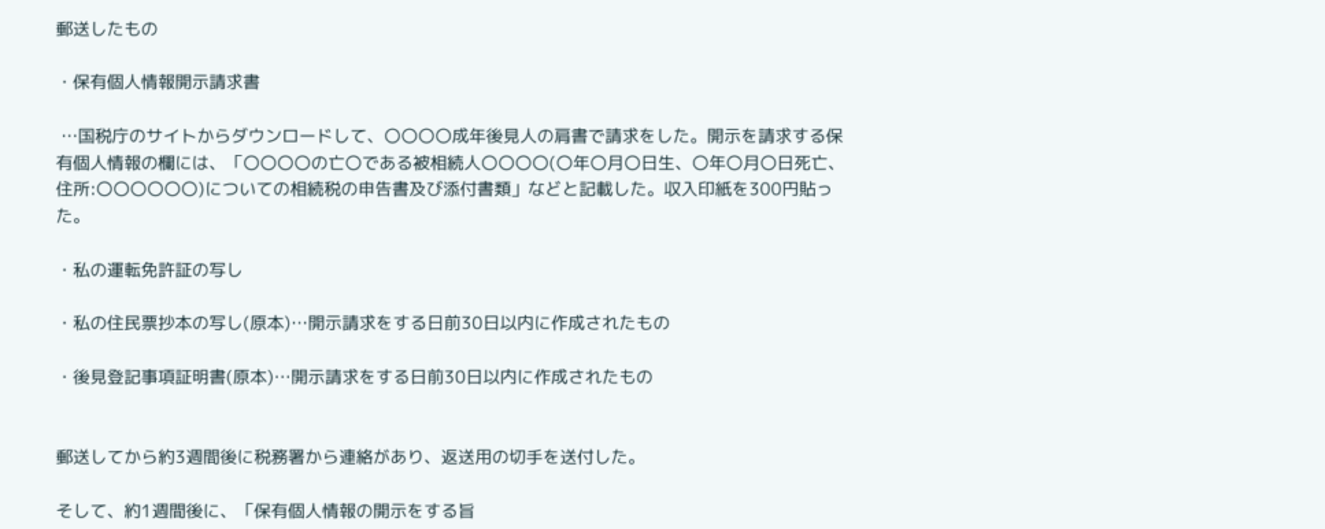郵送したもの

・保有個人情報開示請求書

 …国税庁のサイトからダウンロードして、〇〇〇〇成年後見人の肩書で請求をした。開示を請求する保有個人情報の欄には、「〇〇〇〇の亡〇である被相続人〇〇〇〇(〇年〇月〇日生、〇年〇月〇日死亡、住所:〇〇〇〇〇〇)についての相続税の申告書及び添付書類」などと記載した。収入印紙を300円貼った。

・私の運転免許証の写し

・私の住民票抄本の写し(原本)…開示請求をする日前30日以内に作成されたもの

・後見登記事項証明書(原本)…開示請求をする日前30日以内に作成されたもの


郵送してから約3週間後に税務署から連絡があり、返送用の切手を送付した。

そして、約1週間後に、「保有個人情報の開示をする旨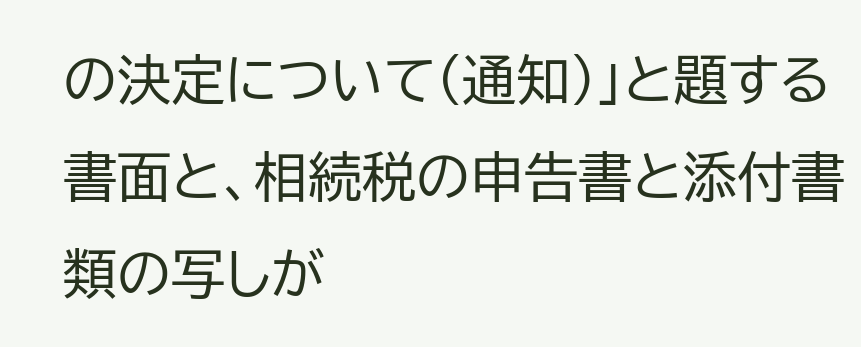の決定について(通知)」と題する書面と、相続税の申告書と添付書類の写しが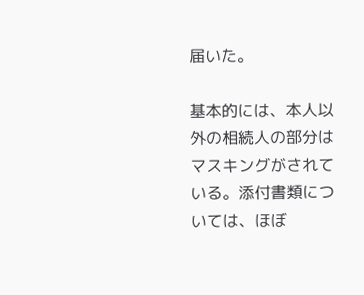届いた。

基本的には、本人以外の相続人の部分はマスキングがされている。添付書類については、ほぼ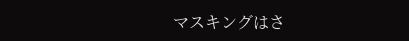マスキングはさ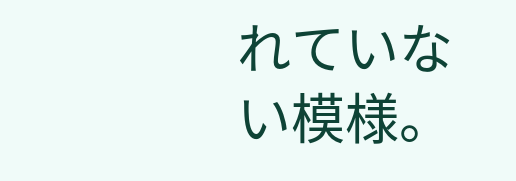れていない模様。